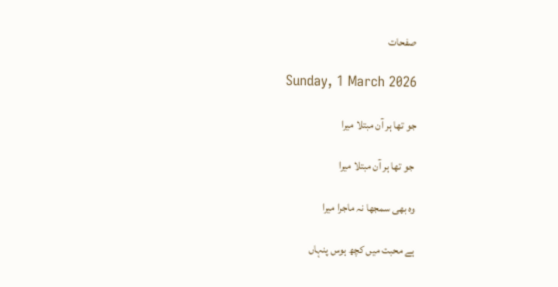صفحات

Sunday, 1 March 2026

جو تھا ہر آن مبتلا میرا

 جو تھا ہر آن مبتلا میرا

وہ بھی سمجھا نہ ماجرا میرا

ہے محبت میں کچھ ہوس پنہاں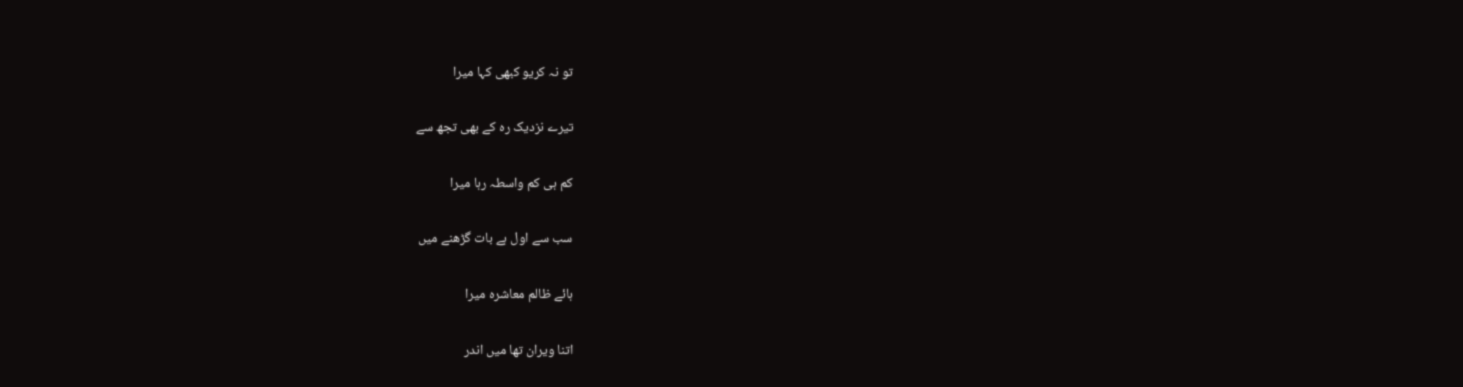تو نہ کریو کبھی کہا میرا

تیرے نزدیک رہ کے بھی تجھ سے

کم ہی کم واسطہ رہا میرا

سب سے اول ہے بات گڑھنے میں

ہائے ظالم معاشرہ میرا

اتنا ویران تھا میں اندر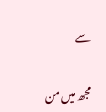سے

مجھ میں من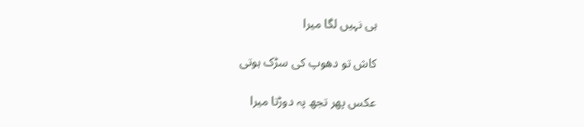ہی نہیں لگا میرا

کاش تو دھوپ کی سڑک ہوتی

عکس پھر تجھ پہ دوڑتا میرا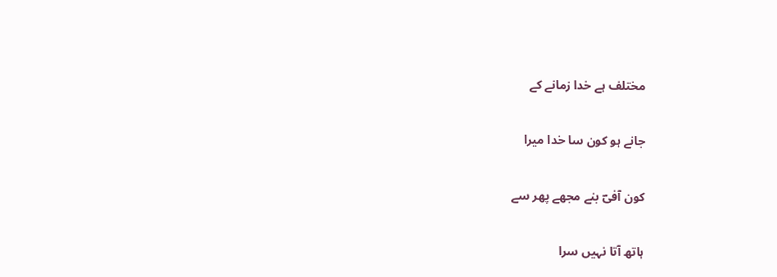مختلف ہے خدا زمانے کے

جانے ہو کون سا خدا میرا

کون آفیؔ بنے مجھے پھر سے

ہاتھ آتا نہیں سرا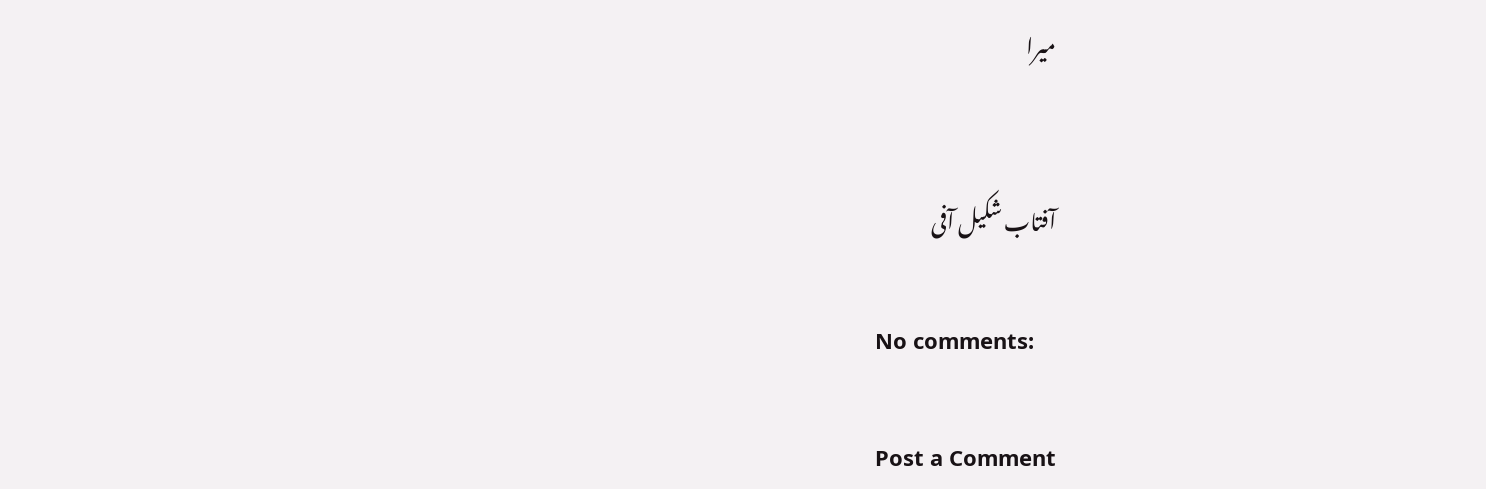میرا


آفتاب شکیل آفی

No comments:

Post a Comment